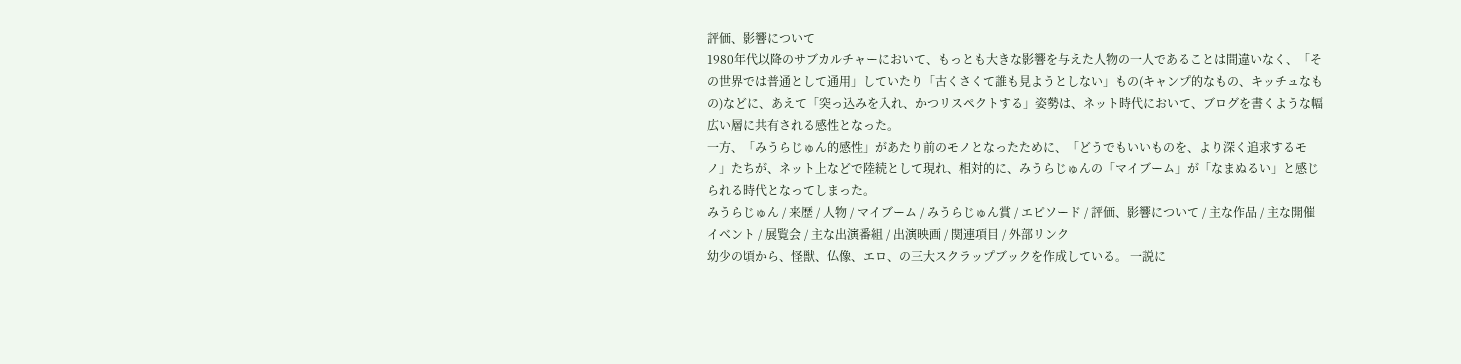評価、影響について
1980年代以降のサブカルチャーにおいて、もっとも大きな影響を与えた人物の一人であることは間違いなく、「その世界では普通として通用」していたり「古くさくて誰も見ようとしない」もの(キャンプ的なもの、キッチュなもの)などに、あえて「突っ込みを入れ、かつリスペクトする」姿勢は、ネット時代において、ブログを書くような幅広い層に共有される感性となった。
一方、「みうらじゅん的感性」があたり前のモノとなったために、「どうでもいいものを、より深く追求するモノ」たちが、ネット上などで陸続として現れ、相対的に、みうらじゅんの「マイブーム」が「なまぬるい」と感じられる時代となってしまった。
みうらじゅん / 来歴 / 人物 / マイブーム / みうらじゅん賞 / エピソード / 評価、影響について / 主な作品 / 主な開催イベント / 展覧会 / 主な出演番組 / 出演映画 / 関連項目 / 外部リンク
幼少の頃から、怪獣、仏像、エロ、の三大スクラップブックを作成している。 一説に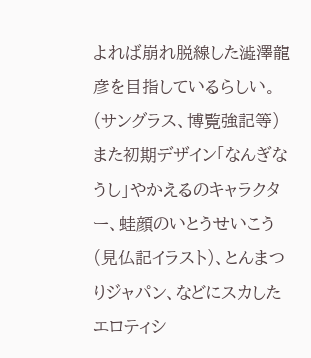よれば崩れ脱線した澁澤龍彦を目指しているらしい。(サングラス、博覧強記等) また初期デザイン「なんぎなうし」やかえるのキャラクター、蛙顔のいとうせいこう(見仏記イラスト)、とんまつりジャパン、などにスカしたエロティシ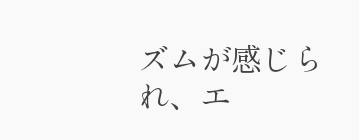ズムが感じられ、エ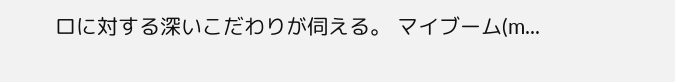ロに対する深いこだわりが伺える。 マイブーム(m...